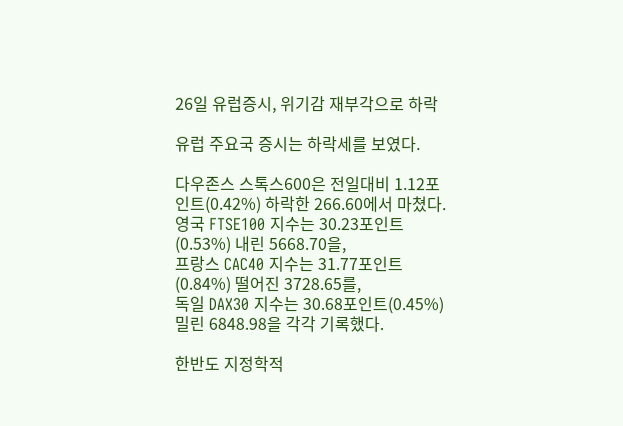26일 유럽증시, 위기감 재부각으로 하락

유럽 주요국 증시는 하락세를 보였다.

다우존스 스톡스600은 전일대비 1.12포인트(0.42%) 하락한 266.60에서 마쳤다.
영국 FTSE100 지수는 30.23포인트(0.53%) 내린 5668.70을,
프랑스 CAC40 지수는 31.77포인트(0.84%) 떨어진 3728.65를,
독일 DAX30 지수는 30.68포인트(0.45%) 밀린 6848.98을 각각 기록했다.

한반도 지정학적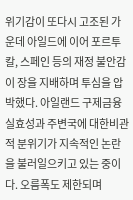위기감이 또다시 고조된 가운데 아일드에 이어 포르투칼, 스페인 등의 재정 불안감이 장을 지배하며 투심을 압박했다. 아일랜드 구제금융 실효성과 주변국에 대한비관적 분위기가 지속적인 논란을 불러일으키고 있는 중이다. 오름폭도 제한되며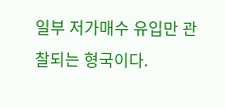일부 저가매수 유입만 관찰되는 형국이다.